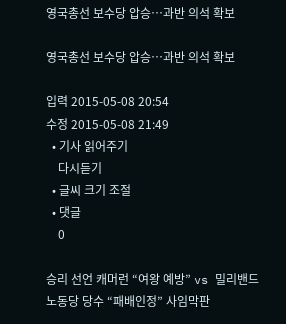영국총선 보수당 압승…과반 의석 확보

영국총선 보수당 압승…과반 의석 확보

입력 2015-05-08 20:54
수정 2015-05-08 21:49
  • 기사 읽어주기
    다시듣기
  • 글씨 크기 조절
  • 댓글
    0

승리 선언 캐머런 “여왕 예방” vs 밀리밴드 노동당 당수 “패배인정” 사임막판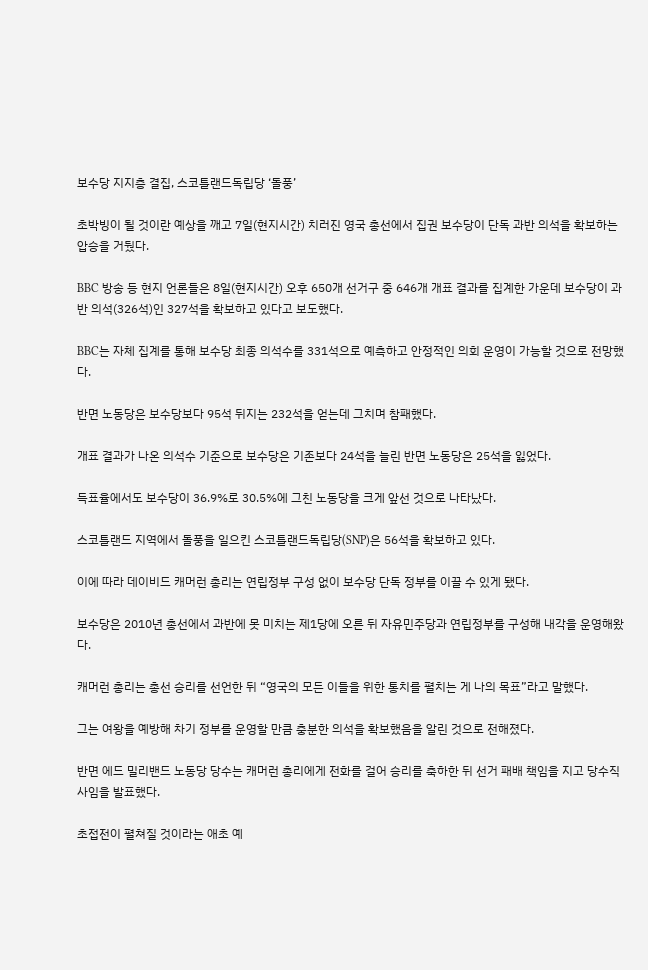보수당 지지층 결집, 스코틀랜드독립당 ‘돌풍’

초박빙이 될 것이란 예상을 깨고 7일(현지시간) 치러진 영국 총선에서 집권 보수당이 단독 과반 의석을 확보하는 압승을 거뒀다.

BBC 방송 등 현지 언론들은 8일(현지시간) 오후 650개 선거구 중 646개 개표 결과를 집계한 가운데 보수당이 과반 의석(326석)인 327석을 확보하고 있다고 보도했다.

BBC는 자체 집계를 통해 보수당 최종 의석수를 331석으로 예측하고 안정적인 의회 운영이 가능할 것으로 전망했다.

반면 노동당은 보수당보다 95석 뒤지는 232석을 얻는데 그치며 참패했다.

개표 결과가 나온 의석수 기준으로 보수당은 기존보다 24석을 늘린 반면 노동당은 25석을 잃었다.

득표율에서도 보수당이 36.9%로 30.5%에 그친 노동당을 크게 앞선 것으로 나타났다.

스코틀랜드 지역에서 돌풍을 일으킨 스코틀랜드독립당(SNP)은 56석을 확보하고 있다.

이에 따라 데이비드 캐머런 총리는 연립정부 구성 없이 보수당 단독 정부를 이끌 수 있게 됐다.

보수당은 2010년 총선에서 과반에 못 미치는 제1당에 오른 뒤 자유민주당과 연립정부를 구성해 내각을 운영해왔다.

캐머런 총리는 총선 승리를 선언한 뒤 “영국의 모든 이들을 위한 통치를 펼치는 게 나의 목표”라고 말했다.

그는 여왕을 예방해 차기 정부를 운영할 만큼 충분한 의석을 확보했음을 알린 것으로 전해졌다.

반면 에드 밀리밴드 노동당 당수는 캐머런 총리에게 전화를 걸어 승리를 축하한 뒤 선거 패배 책임을 지고 당수직 사임을 발표했다.

초접전이 펼쳐질 것이라는 애초 예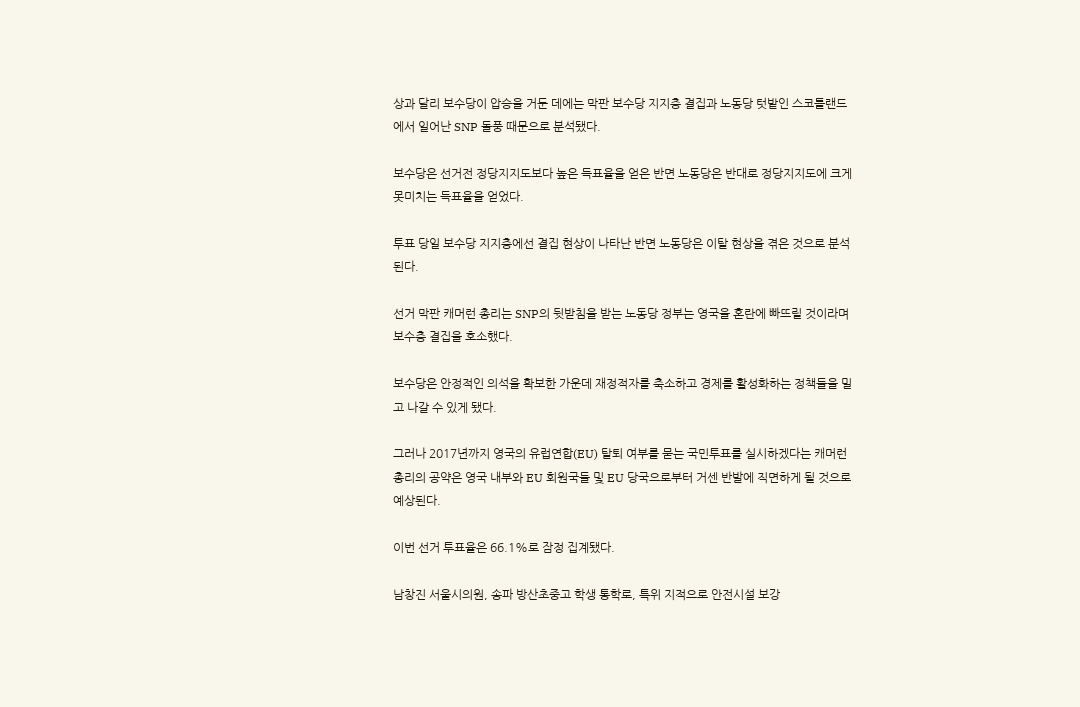상과 달리 보수당이 압승을 거둔 데에는 막판 보수당 지지층 결집과 노동당 텃밭인 스코틀랜드에서 일어난 SNP 돌풍 때문으로 분석됐다.

보수당은 선거전 정당지지도보다 높은 득표율을 얻은 반면 노동당은 반대로 정당지지도에 크게 못미치는 득표율을 얻었다.

투표 당일 보수당 지지층에선 결집 현상이 나타난 반면 노동당은 이탈 현상을 겪은 것으로 분석된다.

선거 막판 캐머런 총리는 SNP의 뒷받침을 받는 노동당 정부는 영국을 혼란에 빠뜨릴 것이라며 보수층 결집을 호소했다.

보수당은 안정적인 의석을 확보한 가운데 재정적자를 축소하고 경제를 활성화하는 정책들을 밀고 나갈 수 있게 됐다.

그러나 2017년까지 영국의 유럽연합(EU) 탈퇴 여부를 묻는 국민투표를 실시하겠다는 캐머런 총리의 공약은 영국 내부와 EU 회원국들 및 EU 당국으로부터 거센 반발에 직면하게 될 것으로 예상된다.

이번 선거 투표율은 66.1%로 잠정 집계됐다.

남창진 서울시의원, 송파 방산초중고 학생 통학로, 특위 지적으로 안전시설 보강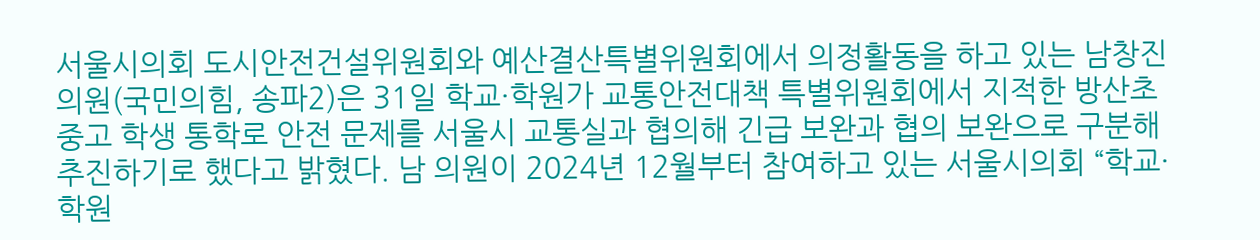서울시의회 도시안전건설위원회와 예산결산특별위원회에서 의정활동을 하고 있는 남창진 의원(국민의힘, 송파2)은 31일 학교·학원가 교통안전대책 특별위원회에서 지적한 방산초중고 학생 통학로 안전 문제를 서울시 교통실과 협의해 긴급 보완과 협의 보완으로 구분해 추진하기로 했다고 밝혔다. 남 의원이 2024년 12월부터 참여하고 있는 서울시의회 “학교·학원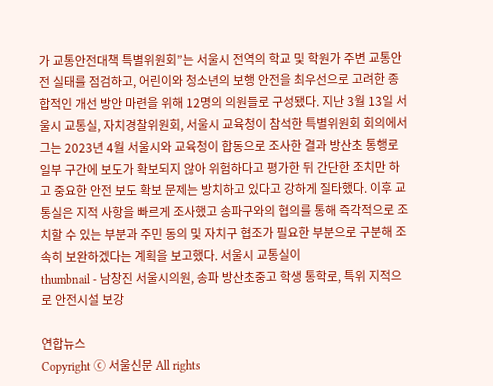가 교통안전대책 특별위원회”는 서울시 전역의 학교 및 학원가 주변 교통안전 실태를 점검하고, 어린이와 청소년의 보행 안전을 최우선으로 고려한 종합적인 개선 방안 마련을 위해 12명의 의원들로 구성됐다. 지난 3월 13일 서울시 교통실, 자치경찰위원회, 서울시 교육청이 참석한 특별위원회 회의에서 그는 2023년 4월 서울시와 교육청이 합동으로 조사한 결과 방산초 통행로 일부 구간에 보도가 확보되지 않아 위험하다고 평가한 뒤 간단한 조치만 하고 중요한 안전 보도 확보 문제는 방치하고 있다고 강하게 질타했다. 이후 교통실은 지적 사항을 빠르게 조사했고 송파구와의 협의를 통해 즉각적으로 조치할 수 있는 부분과 주민 동의 및 자치구 협조가 필요한 부분으로 구분해 조속히 보완하겠다는 계획을 보고했다. 서울시 교통실이
thumbnail - 남창진 서울시의원, 송파 방산초중고 학생 통학로, 특위 지적으로 안전시설 보강

연합뉴스
Copyright ⓒ 서울신문 All rights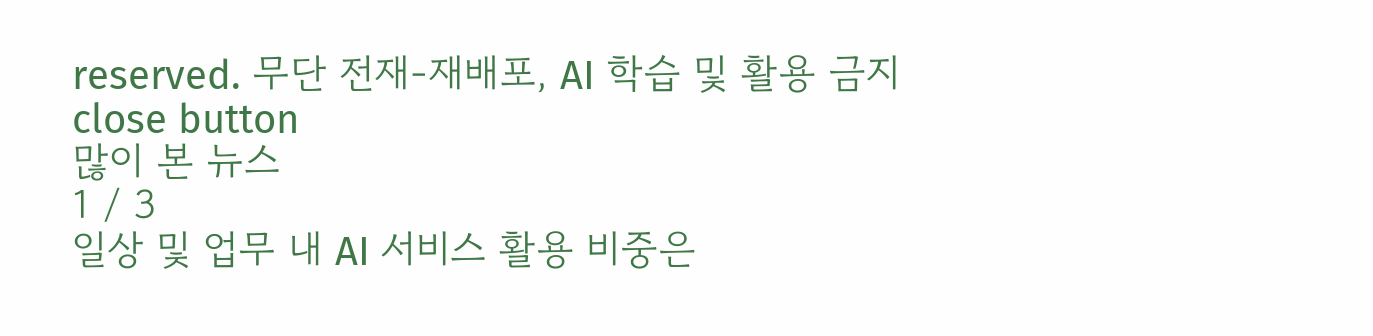reserved. 무단 전재-재배포, AI 학습 및 활용 금지
close button
많이 본 뉴스
1 / 3
일상 및 업무 내 AI 서비스 활용 비중은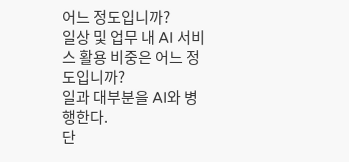어느 정도입니까?
일상 및 업무 내 AI 서비스 활용 비중은 어느 정도입니까?
일과 대부분을 AI와 병행한다.
단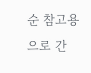순 참고용으로 간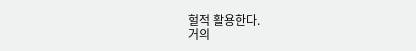헐적 활용한다.
거의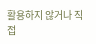활용하지 않거나 직접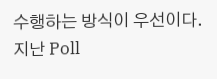수행하는 방식이 우선이다.
지난 Poll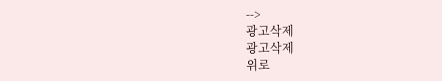-->
광고삭제
광고삭제
위로